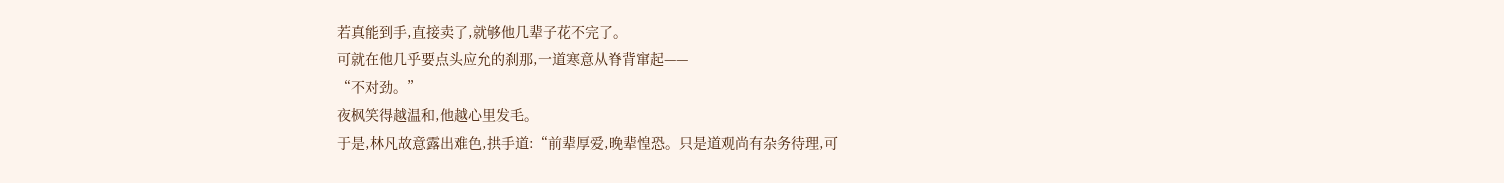若真能到手,直接卖了,就够他几辈子花不完了。
可就在他几乎要点头应允的刹那,一道寒意从脊背窜起——
“不对劲。”
夜枫笑得越温和,他越心里发毛。
于是,林凡故意露出难色,拱手道:“前辈厚爱,晚辈惶恐。只是道观尚有杂务待理,可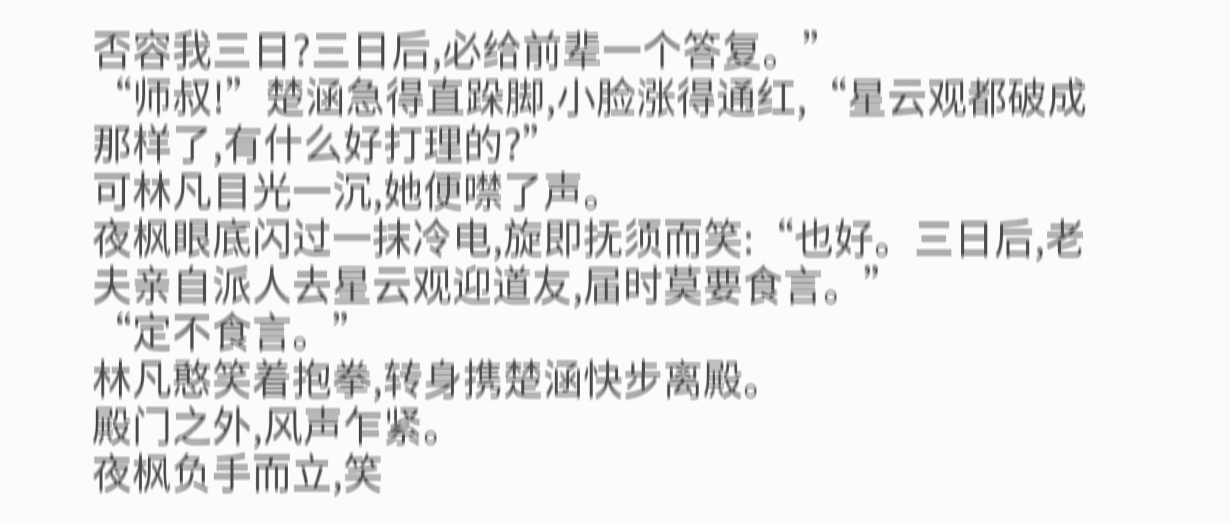否容我三日?三日后,必给前辈一个答复。”
“师叔!”楚涵急得直跺脚,小脸涨得通红,“星云观都破成那样了,有什么好打理的?”
可林凡目光一沉,她便噤了声。
夜枫眼底闪过一抹冷电,旋即抚须而笑:“也好。三日后,老夫亲自派人去星云观迎道友,届时莫要食言。”
“定不食言。”
林凡憨笑着抱拳,转身携楚涵快步离殿。
殿门之外,风声乍紧。
夜枫负手而立,笑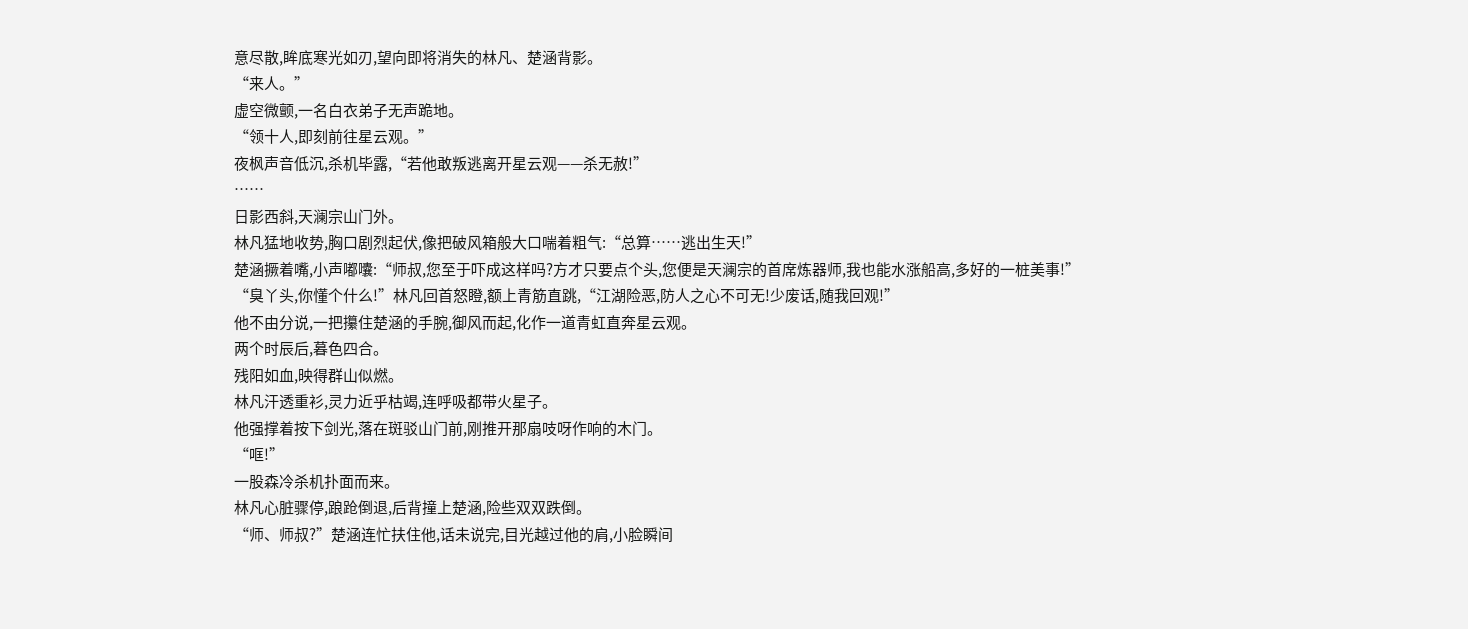意尽散,眸底寒光如刃,望向即将消失的林凡、楚涵背影。
“来人。”
虚空微颤,一名白衣弟子无声跪地。
“领十人,即刻前往星云观。”
夜枫声音低沉,杀机毕露,“若他敢叛逃离开星云观——杀无赦!”
……
日影西斜,天澜宗山门外。
林凡猛地收势,胸口剧烈起伏,像把破风箱般大口喘着粗气:“总算……逃出生天!”
楚涵撅着嘴,小声嘟囔:“师叔,您至于吓成这样吗?方才只要点个头,您便是天澜宗的首席炼器师,我也能水涨船高,多好的一桩美事!”
“臭丫头,你懂个什么!”林凡回首怒瞪,额上青筋直跳,“江湖险恶,防人之心不可无!少废话,随我回观!”
他不由分说,一把攥住楚涵的手腕,御风而起,化作一道青虹直奔星云观。
两个时辰后,暮色四合。
残阳如血,映得群山似燃。
林凡汗透重衫,灵力近乎枯竭,连呼吸都带火星子。
他强撑着按下剑光,落在斑驳山门前,刚推开那扇吱呀作响的木门。
“哐!”
一股森冷杀机扑面而来。
林凡心脏骤停,踉跄倒退,后背撞上楚涵,险些双双跌倒。
“师、师叔?”楚涵连忙扶住他,话未说完,目光越过他的肩,小脸瞬间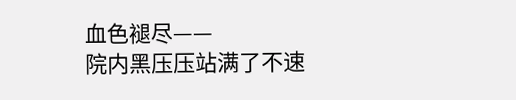血色褪尽——
院内黑压压站满了不速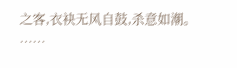之客,衣袂无风自鼓,杀意如潮。
……